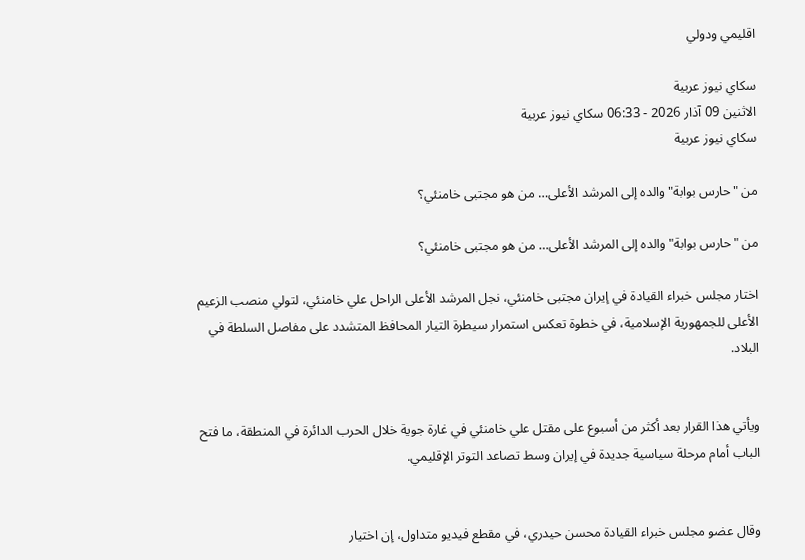اقليمي ودولي

سكاي نيوز عربية
الاثنين 09 آذار 2026 - 06:33 سكاي نيوز عربية
سكاي نيوز عربية

من "حارس بوابة" والده إلى المرشد الأعلى… من هو مجتبى خامنئي؟

من "حارس بوابة" والده إلى المرشد الأعلى… من هو مجتبى خامنئي؟

اختار مجلس خبراء القيادة في إيران مجتبى خامنئي، نجل المرشد الأعلى الراحل علي خامنئي، لتولي منصب الزعيم الأعلى للجمهورية الإسلامية، في خطوة تعكس استمرار سيطرة التيار المحافظ المتشدد على مفاصل السلطة في البلاد.


ويأتي هذا القرار بعد أكثر من أسبوع على مقتل علي خامنئي في غارة جوية خلال الحرب الدائرة في المنطقة، ما فتح الباب أمام مرحلة سياسية جديدة في إيران وسط تصاعد التوتر الإقليمي.


وقال عضو مجلس خبراء القيادة محسن حيدري، في مقطع فيديو متداول، إن اختيار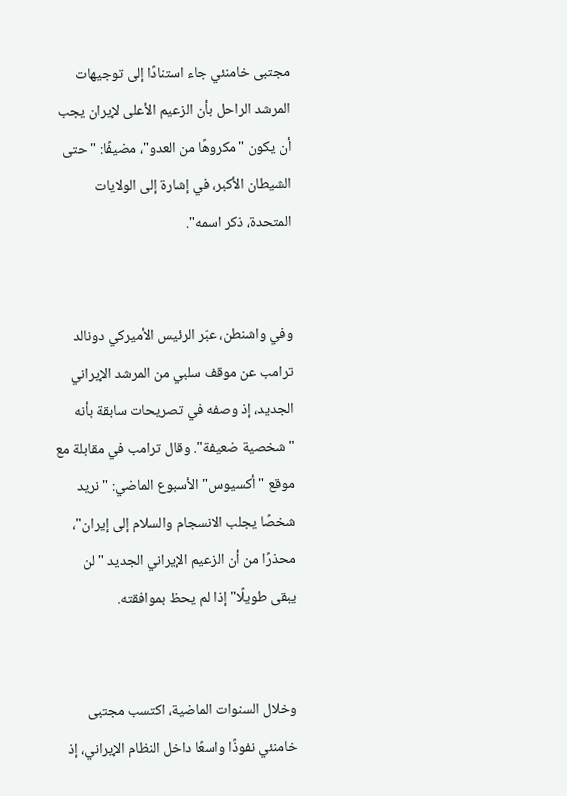مجتبى خامنئي جاء استنادًا إلى توجيهات المرشد الراحل بأن الزعيم الأعلى لإيران يجب أن يكون "مكروهًا من العدو"، مضيفًا: "حتى الشيطان الأكبر، في إشارة إلى الولايات المتحدة، ذكر اسمه".


وفي واشنطن، عبّر الرئيس الأميركي دونالد ترامب عن موقف سلبي من المرشد الإيراني الجديد، إذ وصفه في تصريحات سابقة بأنه "شخصية ضعيفة". وقال ترامب في مقابلة مع موقع "أكسيوس" الأسبوع الماضي: "نريد شخصًا يجلب الانسجام والسلام إلى إيران"، محذرًا من أن الزعيم الإيراني الجديد "لن يبقى طويلًا" إذا لم يحظ بموافقته.


وخلال السنوات الماضية، اكتسب مجتبى خامنئي نفوذًا واسعًا داخل النظام الإيراني، إذ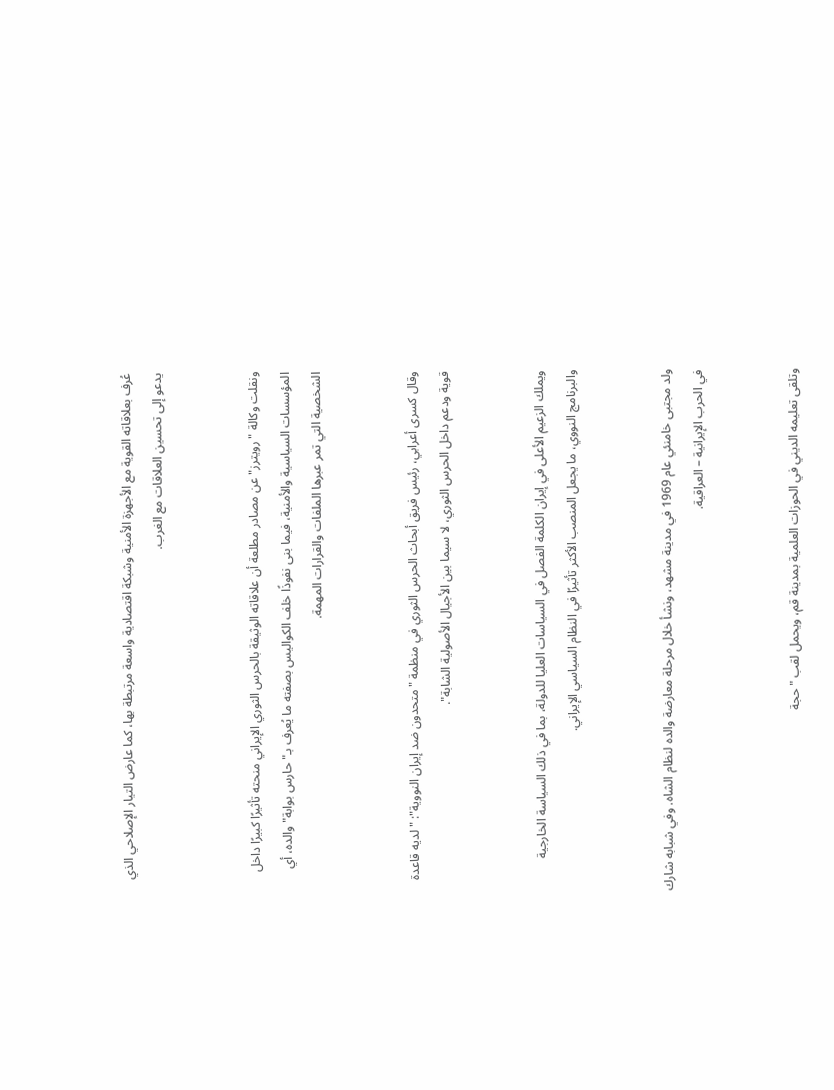عُرف بعلاقاته القوية مع الأجهزة الأمنية وشبكة اقتصادية واسعة مرتبطة بها، كما عارض التيار الإصلاحي الذي يدعو إلى تحسين العلاقات مع الغرب.


ونقلت وكالة "رويترز" عن مصادر مطلعة أن علاقاته الوثيقة بالحرس الثوري الإيراني منحته تأثيرًا كبيرًا داخل المؤسسات السياسية والأمنية، فيما بنى نفوذًا خلف الكواليس بصفته ما يُعرف بـ"حارس بوابة" والده، أي الشخصية التي تمر عبرها الملفات والقرارات المهمة.


وقال كسرى أعرابي، رئيس فريق أبحاث الحرس الثوري في منظمة "متحدون ضد إيران النووية": "لديه قاعدة قوية ودعم داخل الحرس الثوري، لا سيما بين الأجيال الأصولية الشابة".


ويملك الزعيم الأعلى في إيران الكلمة الفصل في السياسات العليا للدولة، بما في ذلك السياسة الخارجية والبرنامج النووي، ما يجعل المنصب الأكثر تأثيرًا في النظام السياسي الإيراني.


ولد مجتبى خامنئي عام 1969 في مدينة مشهد، ونشأ خلال مرحلة معارضة والده لنظام الشاه. وفي شبابه شارك في الحرب الإيرانية – العراقية.


وتلقى تعليمه الديني في الحوزات العلمية بمدينة قم، ويحمل لقب "حجة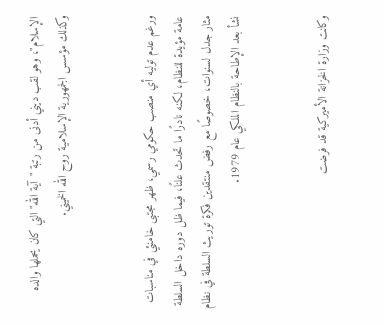الإسلام"، وهو لقب ديني أدنى من رتبة "آية الله" التي كان يحملها والده وكذلك مؤسس الجمهورية الإسلامية روح الله الخميني.


ورغم عدم توليه أي منصب حكومي رسمي، ظهر مجتبى خامنئي في مناسبات عامة مؤيدة للنظام، لكنه نادرًا ما تحدث علنًا، فيما ظل دوره داخل السلطة مثار جدل لسنوات، خصوصًا مع رفض منتقدين فكرة توريث السلطة في نظام نشأ بعد الإطاحة بالنظام الملكي عام 1979.


وكانت وزارة الخزانة الأميركية قد فرضت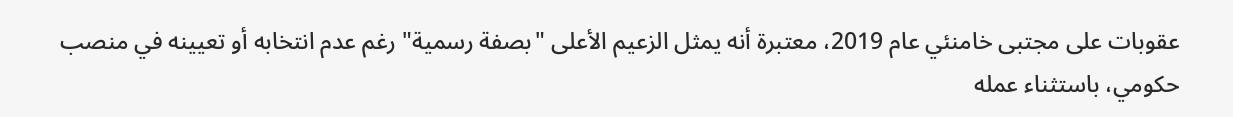عقوبات على مجتبى خامنئي عام 2019، معتبرة أنه يمثل الزعيم الأعلى "بصفة رسمية" رغم عدم انتخابه أو تعيينه في منصب حكومي، باستثناء عمله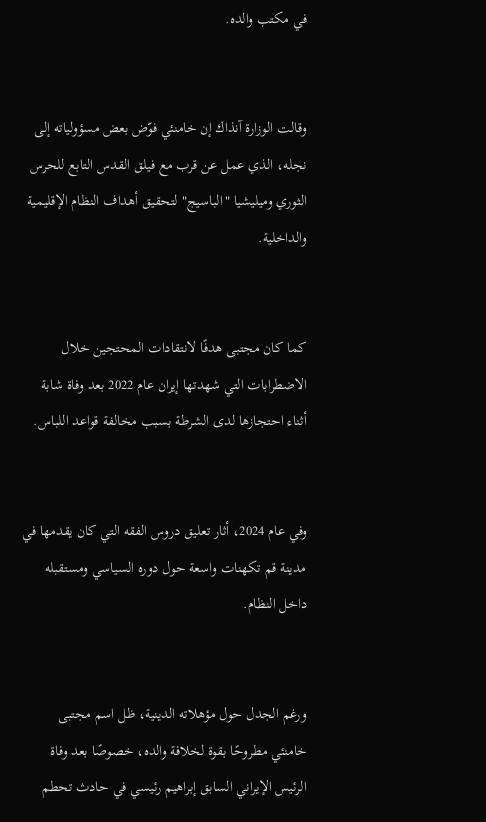في مكتب والده.


وقالت الوزارة آنذاك إن خامنئي فوّض بعض مسؤولياته إلى نجله، الذي عمل عن قرب مع فيلق القدس التابع للحرس الثوري وميليشيا "الباسيج" لتحقيق أهداف النظام الإقليمية والداخلية.


كما كان مجتبى هدفًا لانتقادات المحتجين خلال الاضطرابات التي شهدتها إيران عام 2022 بعد وفاة شابة أثناء احتجازها لدى الشرطة بسبب مخالفة قواعد اللباس.


وفي عام 2024، أثار تعليق دروس الفقه التي كان يقدمها في مدينة قم تكهنات واسعة حول دوره السياسي ومستقبله داخل النظام.


ورغم الجدل حول مؤهلاته الدينية، ظل اسم مجتبى خامنئي مطروحًا بقوة لخلافة والده، خصوصًا بعد وفاة الرئيس الإيراني السابق إبراهيم رئيسي في حادث تحطم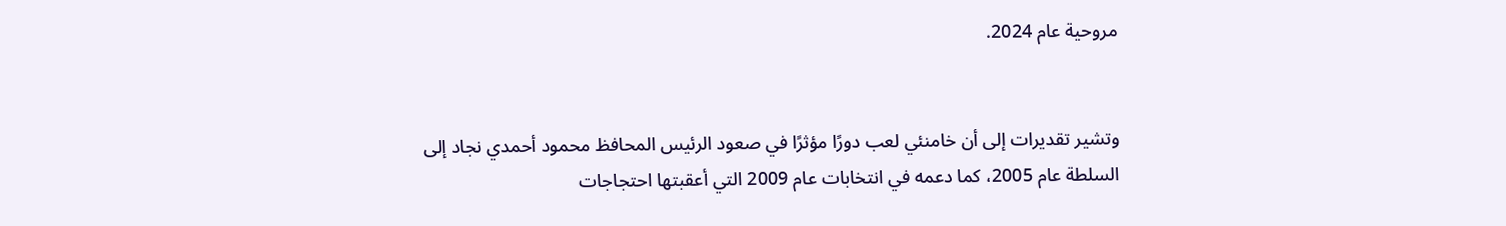مروحية عام 2024.


وتشير تقديرات إلى أن خامنئي لعب دورًا مؤثرًا في صعود الرئيس المحافظ محمود أحمدي نجاد إلى السلطة عام 2005، كما دعمه في انتخابات عام 2009 التي أعقبتها احتجاجات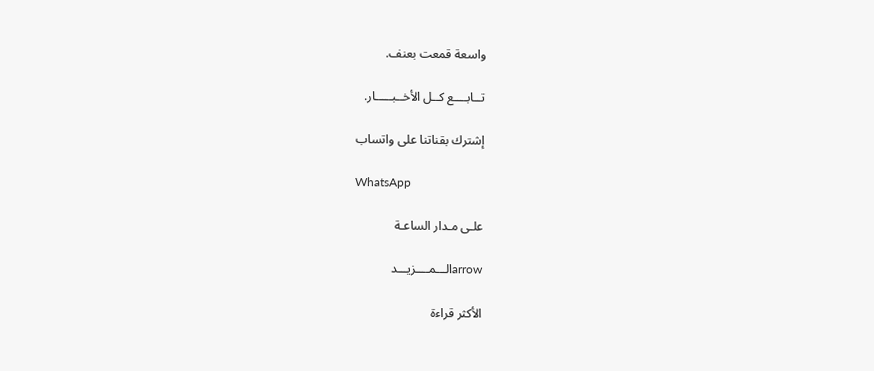واسعة قمعت بعنف.

تــابــــع كــل الأخــبـــــار.

إشترك بقناتنا على واتساب

WhatsApp

علـى مـدار الساعـة

arrowالـــمــــزيـــد

الأكثر قراءة